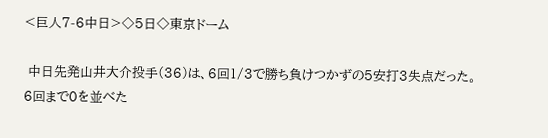<巨人7-6中日>◇5日◇東京ドーム

 中日先発山井大介投手(36)は、6回1/3で勝ち負けつかずの5安打3失点だった。6回まで0を並べた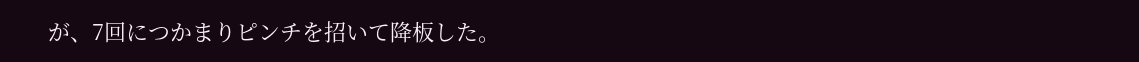が、7回につかまりピンチを招いて降板した。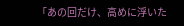「あの回だけ、高めに浮いた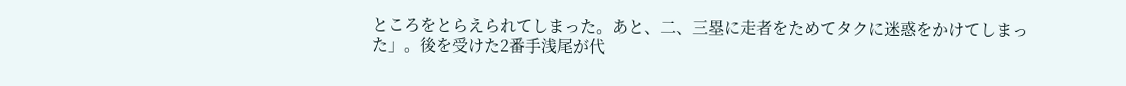ところをとらえられてしまった。あと、二、三塁に走者をためてタクに迷惑をかけてしまった」。後を受けた2番手浅尾が代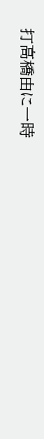打高橋由に一時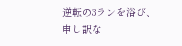逆転の3ランを浴び、申し訳な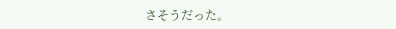さそうだった。